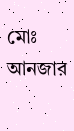মোঃ আনজার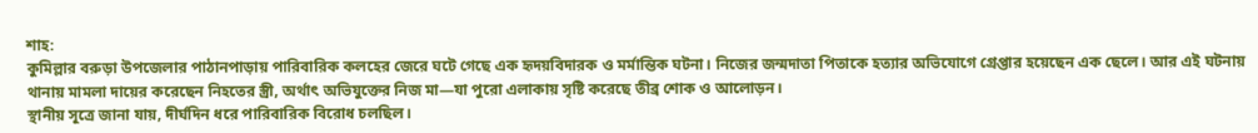শাহ:
কুমিল্লার বরুড়া উপজেলার পাঠানপাড়ায় পারিবারিক কলহের জেরে ঘটে গেছে এক হৃদয়বিদারক ও মর্মান্তিক ঘটনা। নিজের জন্মদাতা পিতাকে হত্যার অভিযোগে গ্রেপ্তার হয়েছেন এক ছেলে। আর এই ঘটনায় থানায় মামলা দায়ের করেছেন নিহতের স্ত্রী, অর্থাৎ অভিযুক্তের নিজ মা—যা পুরো এলাকায় সৃষ্টি করেছে তীব্র শোক ও আলোড়ন।
স্থানীয় সূত্রে জানা যায়, দীর্ঘদিন ধরে পারিবারিক বিরোধ চলছিল।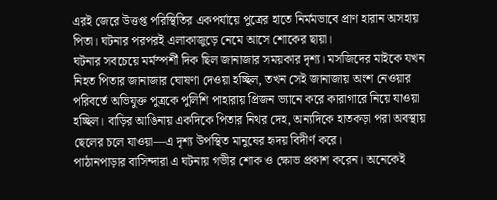এরই জেরে উত্তপ্ত পরিস্থিতির একপর্যায়ে পুত্রের হাতে নির্মমভাবে প্রাণ হারান অসহায় পিতা। ঘটনার পরপরই এলাকাজুড়ে নেমে আসে শোকের ছায়া।
ঘটনার সবচেয়ে মর্মস্পর্শী দিক ছিল জানাজার সময়কার দৃশ্য। মসজিদের মাইকে যখন নিহত পিতার জানাজার ঘোষণা দেওয়া হচ্ছিল, তখন সেই জানাজায় অংশ নেওয়ার পরিবর্তে অভিযুক্ত পুত্রকে পুলিশি পাহারায় প্রিজন ভ্যানে করে কারাগারে নিয়ে যাওয়া হচ্ছিল। বাড়ির আঙিনায় একদিকে পিতার নিথর দেহ, অন্যদিকে হাতকড়া পরা অবস্থায় ছেলের চলে যাওয়া—এ দৃশ্য উপস্থিত মানুষের হৃদয় বিদীর্ণ করে।
পাঠানপাড়ার বাসিন্দারা এ ঘটনায় গভীর শোক ও ক্ষোভ প্রকাশ করেন। অনেকেই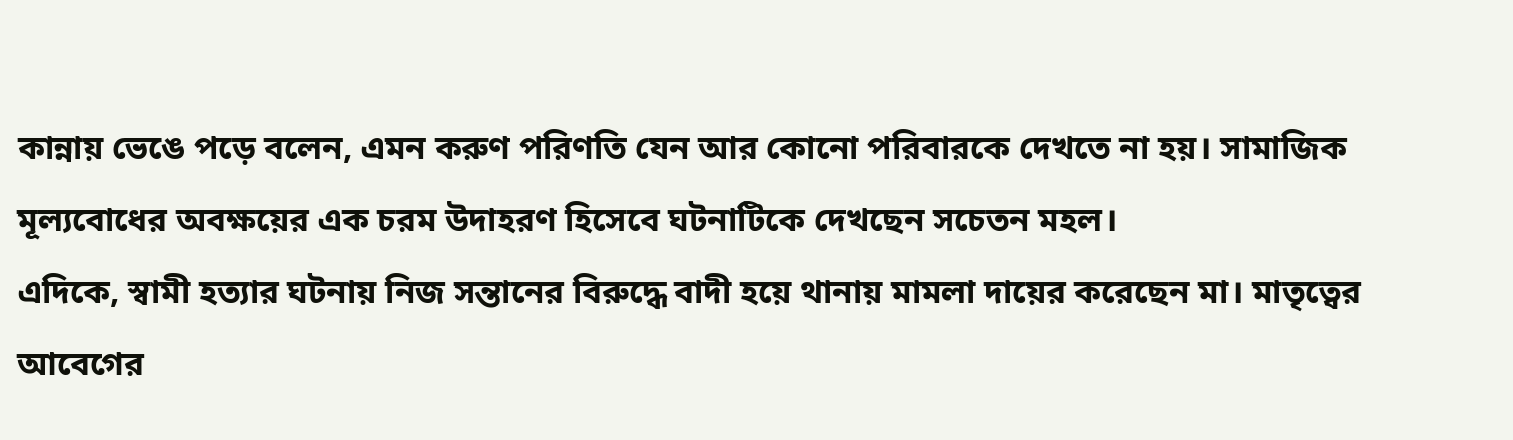কান্নায় ভেঙে পড়ে বলেন, এমন করুণ পরিণতি যেন আর কোনো পরিবারকে দেখতে না হয়। সামাজিক মূল্যবোধের অবক্ষয়ের এক চরম উদাহরণ হিসেবে ঘটনাটিকে দেখছেন সচেতন মহল।
এদিকে, স্বামী হত্যার ঘটনায় নিজ সন্তানের বিরুদ্ধে বাদী হয়ে থানায় মামলা দায়ের করেছেন মা। মাতৃত্বের আবেগের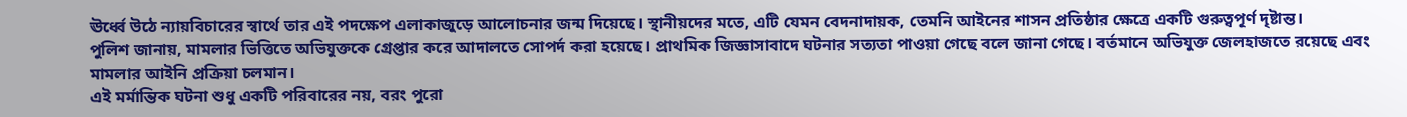ঊর্ধ্বে উঠে ন্যায়বিচারের স্বার্থে তার এই পদক্ষেপ এলাকাজুড়ে আলোচনার জন্ম দিয়েছে। স্থানীয়দের মতে, এটি যেমন বেদনাদায়ক, তেমনি আইনের শাসন প্রতিষ্ঠার ক্ষেত্রে একটি গুরুত্বপূর্ণ দৃষ্টান্ত।
পুলিশ জানায়, মামলার ভিত্তিতে অভিযুক্তকে গ্রেপ্তার করে আদালতে সোপর্দ করা হয়েছে। প্রাথমিক জিজ্ঞাসাবাদে ঘটনার সত্যতা পাওয়া গেছে বলে জানা গেছে। বর্তমানে অভিযুক্ত জেলহাজতে রয়েছে এবং মামলার আইনি প্রক্রিয়া চলমান।
এই মর্মান্তিক ঘটনা শুধু একটি পরিবারের নয়, বরং পুরো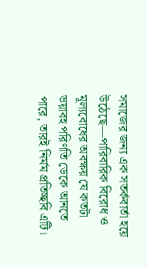সমাজের জন্য এক সতর্কবার্তা হয়ে উঠেছে—পারিবারিক বিরোধ ও মূল্যবোধের অবক্ষয় যে কতটা ভয়াবহ পরিণতি ডেকে আনতে পারে, তারই নির্মম প্রতিচ্ছবি এটি।